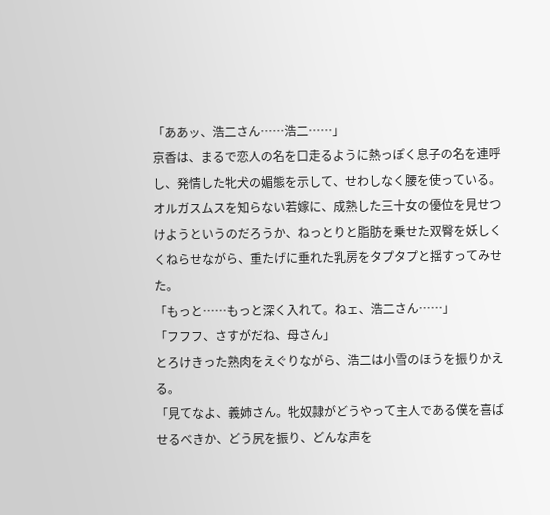「ああッ、浩二さん……浩二……」
京香は、まるで恋人の名を口走るように熱っぽく息子の名を連呼し、発情した牝犬の媚態を示して、せわしなく腰を使っている。オルガスムスを知らない若嫁に、成熟した三十女の優位を見せつけようというのだろうか、ねっとりと脂肪を乗せた双臀を妖しくくねらせながら、重たげに垂れた乳房をタプタプと揺すってみせた。
「もっと……もっと深く入れて。ねェ、浩二さん……」
「フフフ、さすがだね、母さん」
とろけきった熟肉をえぐりながら、浩二は小雪のほうを振りかえる。
「見てなよ、義姉さん。牝奴隷がどうやって主人である僕を喜ばせるべきか、どう尻を振り、どんな声を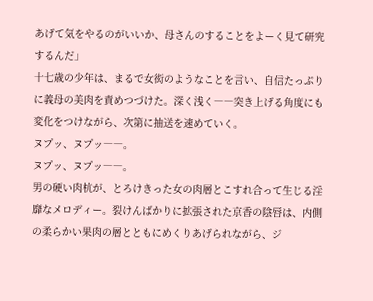あげて気をやるのがいいか、母さんのすることをよーく見て研究するんだ」
十七歳の少年は、まるで女衒のようなことを言い、自信たっぷりに義母の美肉を責めつづけた。深く浅く――突き上げる角度にも変化をつけながら、次第に抽送を速めていく。
ヌプッ、ヌプッ――。
ヌプッ、ヌプッ――。
男の硬い肉杭が、とろけきった女の肉層とこすれ合って生じる淫靡なメロディー。裂けんばかりに拡張された京香の陰唇は、内側の柔らかい果肉の層とともにめくりあげられながら、ジ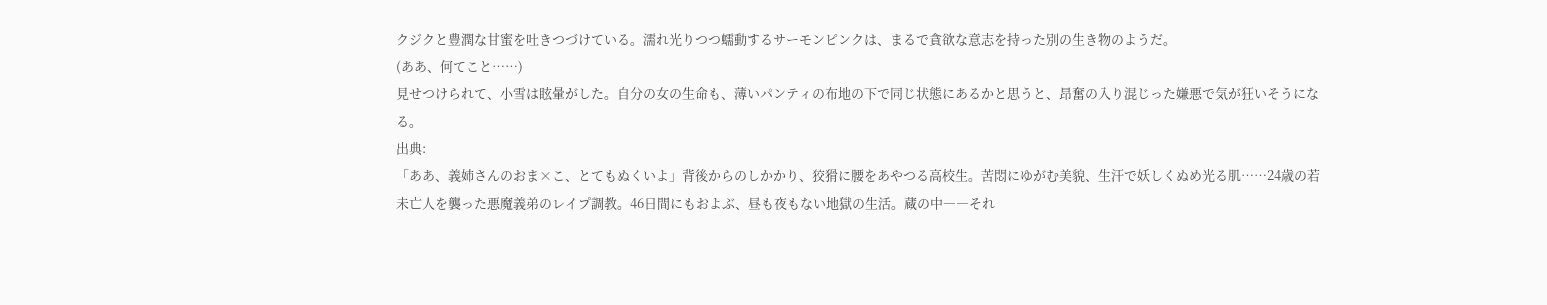クジクと豊潤な甘蜜を吐きつづけている。濡れ光りつつ蠕動するサーモンピンクは、まるで貪欲な意志を持った別の生き物のようだ。
(ああ、何てこと……)
見せつけられて、小雪は眩暈がした。自分の女の生命も、薄いパンティの布地の下で同じ状態にあるかと思うと、昂奮の入り混じった嫌悪で気が狂いそうになる。
出典:
「ああ、義姉さんのおま×こ、とてもぬくいよ」背後からのしかかり、狡猾に腰をあやつる高校生。苦悶にゆがむ美貌、生汗で妖しくぬめ光る肌……24歳の若未亡人を襲った悪魔義弟のレイプ調教。46日間にもおよぶ、昼も夜もない地獄の生活。蔵の中――それ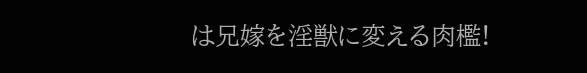は兄嫁を淫獣に変える肉檻!